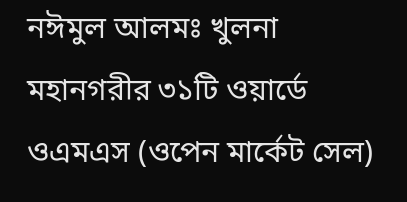নঈমুল আলমঃ খুলনা মহানগরীর ৩১টি ওয়ার্ডে ওএমএস (ওপেন মার্কেট সেল)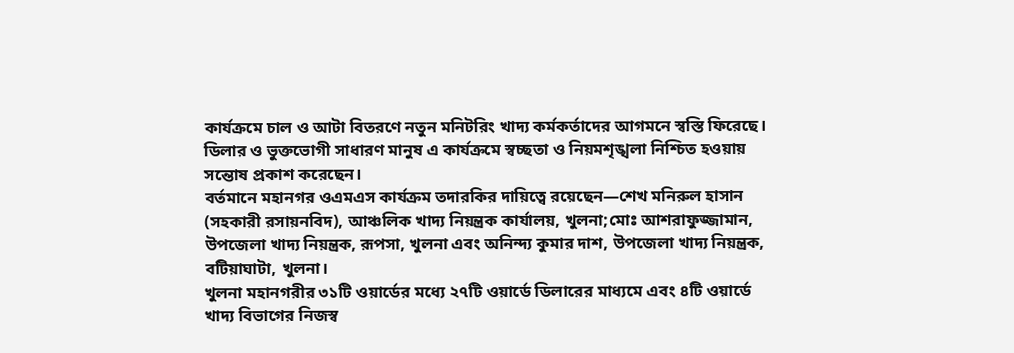কার্যক্রমে চাল ও আটা বিতরণে নতুন মনিটরিং খাদ্য কর্মকর্তাদের আগমনে স্বস্তি ফিরেছে। ডিলার ও ভুক্তভোগী সাধারণ মানুষ এ কার্যক্রমে স্বচ্ছতা ও নিয়মশৃঙ্খলা নিশ্চিত হওয়ায় সন্তোষ প্রকাশ করেছেন।
বর্তমানে মহানগর ওএমএস কার্যক্রম তদারকির দায়িত্বে রয়েছেন—শেখ মনিরুল হাসান (সহকারী রসায়নবিদ), আঞ্চলিক খাদ্য নিয়ন্ত্রক কার্যালয়, খুলনা;মোঃ আশরাফুজ্জামান, উপজেলা খাদ্য নিয়ন্ত্রক, রূপসা, খুলনা এবং অনিন্দ্য কুমার দাশ, উপজেলা খাদ্য নিয়ন্ত্রক, বটিয়াঘাটা, খুলনা।
খুলনা মহানগরীর ৩১টি ওয়ার্ডের মধ্যে ২৭টি ওয়ার্ডে ডিলারের মাধ্যমে এবং ৪টি ওয়ার্ডে খাদ্য বিভাগের নিজস্ব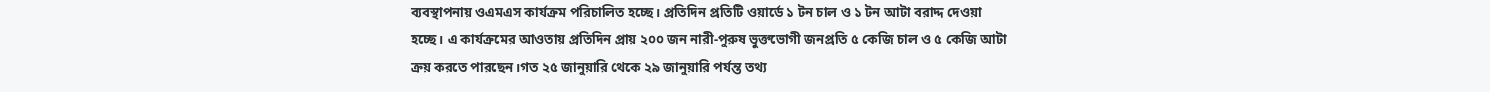ব্যবস্থাপনায় ওএমএস কার্যক্রম পরিচালিত হচ্ছে। প্রতিদিন প্রতিটি ওয়ার্ডে ১ টন চাল ও ১ টন আটা বরাদ্দ দেওয়া হচ্ছে। এ কার্যক্রমের আওতায় প্রতিদিন প্রায় ২০০ জন নারী-পুরুষ ভুক্তভোগী জনপ্রতি ৫ কেজি চাল ও ৫ কেজি আটা ক্রয় করতে পারছেন।গত ২৫ জানুয়ারি থেকে ২৯ জানুয়ারি পর্যন্ত তথ্য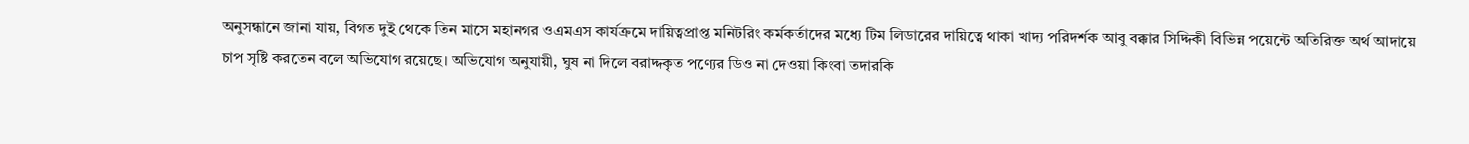অনুসন্ধানে জানা যায়, বিগত দুই থেকে তিন মাসে মহানগর ওএমএস কার্যক্রমে দায়িত্বপ্রাপ্ত মনিটরিং কর্মকর্তাদের মধ্যে টিম লিডারের দায়িত্বে থাকা খাদ্য পরিদর্শক আবু বক্কার সিদ্দিকী বিভিন্ন পয়েন্টে অতিরিক্ত অর্থ আদায়ে চাপ সৃষ্টি করতেন বলে অভিযোগ রয়েছে। অভিযোগ অনুযায়ী, ঘুষ না দিলে বরাদ্দকৃত পণ্যের ডিও না দেওয়া কিংবা তদারকি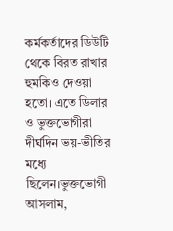কর্মকর্তাদের ডিউটি থেকে বিরত রাখার হুমকিও দেওয়া হতো। এতে ডিলার ও ভুক্তভোগীরা দীর্ঘদিন ভয়-ভীতির মধ্যে ছিলেন।ভুক্তভোগী আসলাম,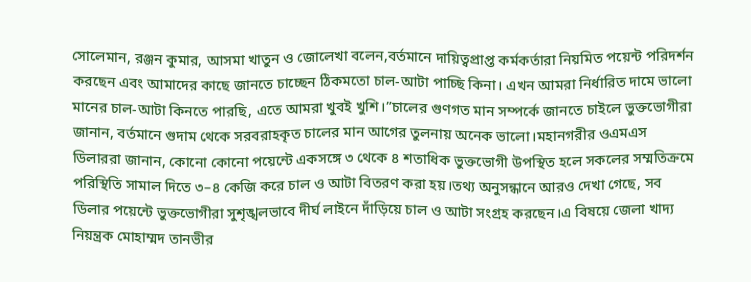সোলেমান, রঞ্জন কুমার, আসমা খাতুন ও জোলেখা বলেন,বর্তমানে দায়িত্বপ্রাপ্ত কর্মকর্তারা নিয়মিত পয়েন্ট পরিদর্শন করছেন এবং আমাদের কাছে জানতে চাচ্ছেন ঠিকমতো চাল-আটা পাচ্ছি কিনা। এখন আমরা নির্ধারিত দামে ভালো মানের চাল-আটা কিনতে পারছি, এতে আমরা খুবই খুশি।”চালের গুণগত মান সম্পর্কে জানতে চাইলে ভুক্তভোগীরা জানান, বর্তমানে গুদাম থেকে সরবরাহকৃত চালের মান আগের তুলনায় অনেক ভালো।মহানগরীর ওএমএস ডিলাররা জানান, কোনো কোনো পয়েন্টে একসঙ্গে ৩ থেকে ৪ শতাধিক ভুক্তভোগী উপস্থিত হলে সকলের সম্মতিক্রমে পরিস্থিতি সামাল দিতে ৩–৪ কেজি করে চাল ও আটা বিতরণ করা হয়।তথ্য অনুসন্ধানে আরও দেখা গেছে, সব ডিলার পয়েন্টে ভুক্তভোগীরা সুশৃঙ্খলভাবে দীর্ঘ লাইনে দাঁড়িয়ে চাল ও আটা সংগ্রহ করছেন।এ বিষয়ে জেলা খাদ্য নিয়ন্ত্রক মোহাম্মদ তানভীর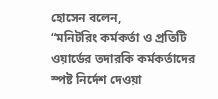হোসেন বলেন,
“মনিটরিং কর্মকর্তা ও প্রতিটি ওয়ার্ডের তদারকি কর্মকর্তাদের স্পষ্ট নির্দেশ দেওয়া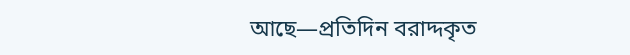আছে—প্রতিদিন বরাদ্দকৃত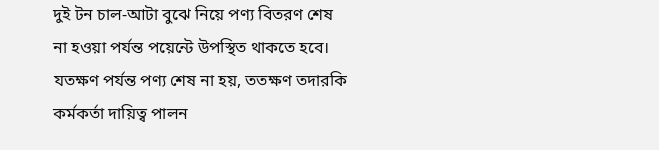দুই টন চাল-আটা বুঝে নিয়ে পণ্য বিতরণ শেষ না হওয়া পর্যন্ত পয়েন্টে উপস্থিত থাকতে হবে। যতক্ষণ পর্যন্ত পণ্য শেষ না হয়, ততক্ষণ তদারকি কর্মকর্তা দায়িত্ব পালন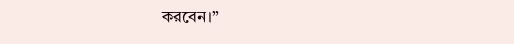করবেন।”